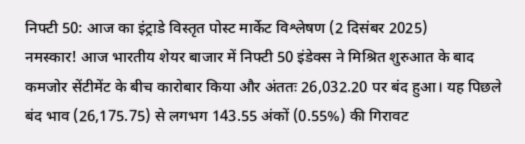निफ्टी 50: आज का इंट्राडे विस्तृत पोस्ट मार्केट विश्लेषण (2 दिसंबर 2025)
नमस्कार! आज भारतीय शेयर बाजार में निफ्टी 50 इंडेक्स ने मिश्रित शुरुआत के बाद कमजोर सेंटीमेंट के बीच कारोबार किया और अंततः 26,032.20 पर बंद हुआ। यह पिछले बंद भाव (26,175.75) से लगभग 143.55 अंकों (0.55%) की गिरावट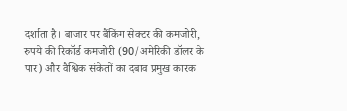दर्शाता है। बाजार पर बैंकिंग सेक्टर की कमजोरी, रुपये की रिकॉर्ड कमजोरी (90/अमेरिकी डॉलर के पार) और वैश्विक संकेतों का दबाव प्रमुख कारक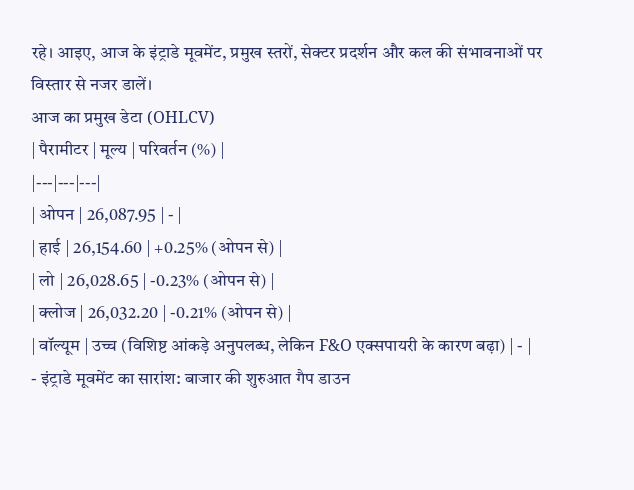रहे। आइए, आज के इंट्राडे मूवमेंट, प्रमुख स्तरों, सेक्टर प्रदर्शन और कल की संभावनाओं पर विस्तार से नजर डालें।
आज का प्रमुख डेटा (OHLCV)
| पैरामीटर | मूल्य | परिवर्तन (%) |
|---|---|---|
| ओपन | 26,087.95 | - |
| हाई | 26,154.60 | +0.25% (ओपन से) |
| लो | 26,028.65 | -0.23% (ओपन से) |
| क्लोज | 26,032.20 | -0.21% (ओपन से) |
| वॉल्यूम | उच्च (विशिष्ट आंकड़े अनुपलब्ध, लेकिन F&O एक्सपायरी के कारण बढ़ा) | - |
- इंट्राडे मूवमेंट का सारांश: बाजार की शुरुआत गैप डाउन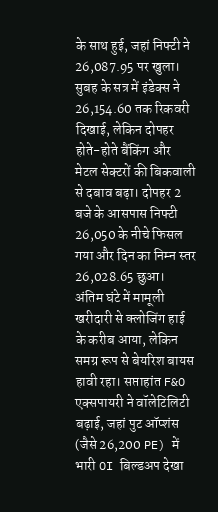के साथ हुई, जहां निफ्टी ने 26,087.95 पर खुला। सुबह के सत्र में इंडेक्स ने 26,154.60 तक रिकवरी दिखाई, लेकिन दोपहर होते-होते बैंकिंग और मेटल सेक्टरों की बिकवाली से दबाव बढ़ा। दोपहर 2 बजे के आसपास निफ्टी 26,050 के नीचे फिसल गया और दिन का निम्न स्तर 26,028.65 छुआ। अंतिम घंटे में मामूली खरीदारी से क्लोजिंग हाई के करीब आया, लेकिन समग्र रूप से बेयरिश बायस हावी रहा। सप्ताहांत F&O एक्सपायरी ने वॉलेटिलिटी बढ़ाई, जहां पुट ऑप्शंस (जैसे 26,200 PE) में भारी OI बिल्डअप देखा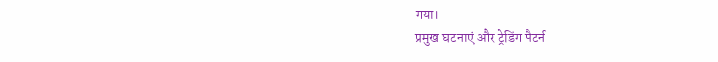गया।
प्रमुख घटनाएं और ट्रेडिंग पैटर्न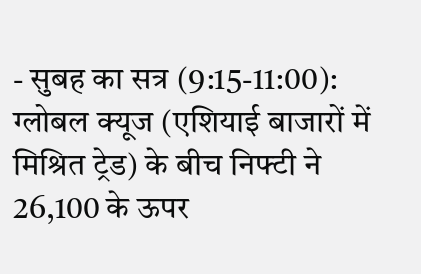- सुबह का सत्र (9:15-11:00): ग्लोबल क्यूज (एशियाई बाजारों में मिश्रित ट्रेड) के बीच निफ्टी ने 26,100 के ऊपर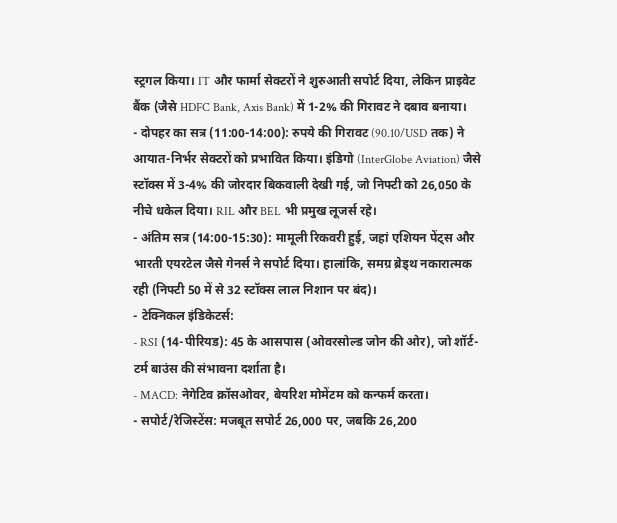स्ट्रगल किया। IT और फार्मा सेक्टरों ने शुरुआती सपोर्ट दिया, लेकिन प्राइवेट बैंक (जैसे HDFC Bank, Axis Bank) में 1-2% की गिरावट ने दबाव बनाया।
- दोपहर का सत्र (11:00-14:00): रुपये की गिरावट (90.10/USD तक) ने आयात-निर्भर सेक्टरों को प्रभावित किया। इंडिगो (InterGlobe Aviation) जैसे स्टॉक्स में 3-4% की जोरदार बिकवाली देखी गई, जो निफ्टी को 26,050 के नीचे धकेल दिया। RIL और BEL भी प्रमुख लूजर्स रहे।
- अंतिम सत्र (14:00-15:30): मामूली रिकवरी हुई, जहां एशियन पेंट्स और भारती एयरटेल जैसे गेनर्स ने सपोर्ट दिया। हालांकि, समग्र ब्रेड्थ नकारात्मक रही (निफ्टी 50 में से 32 स्टॉक्स लाल निशान पर बंद)।
- टेक्निकल इंडिकेटर्स:
- RSI (14-पीरियड): 45 के आसपास (ओवरसोल्ड जोन की ओर), जो शॉर्ट-टर्म बाउंस की संभावना दर्शाता है।
- MACD: नेगेटिव क्रॉसओवर, बेयरिश मोमेंटम को कन्फर्म करता।
- सपोर्ट/रेजिस्टेंस: मजबूत सपोर्ट 26,000 पर, जबकि 26,200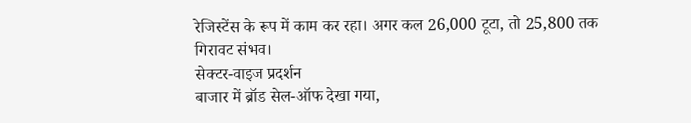रेजिस्टेंस के रूप में काम कर रहा। अगर कल 26,000 टूटा, तो 25,800 तक गिरावट संभव।
सेक्टर-वाइज प्रदर्शन
बाजार में ब्रॉड सेल-ऑफ देखा गया,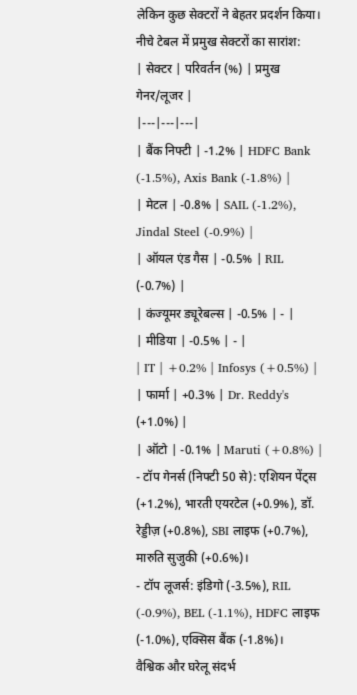लेकिन कुछ सेक्टरों ने बेहतर प्रदर्शन किया। नीचे टेबल में प्रमुख सेक्टरों का सारांश:
| सेक्टर | परिवर्तन (%) | प्रमुख गेनर/लूजर |
|---|---|---|
| बैंक निफ्टी | -1.2% | HDFC Bank (-1.5%), Axis Bank (-1.8%) |
| मेटल | -0.8% | SAIL (-1.2%), Jindal Steel (-0.9%) |
| ऑयल एंड गैस | -0.5% | RIL (-0.7%) |
| कंज्यूमर ड्यूरेबल्स | -0.5% | - |
| मीडिया | -0.5% | - |
| IT | +0.2% | Infosys (+0.5%) |
| फार्मा | +0.3% | Dr. Reddy's (+1.0%) |
| ऑटो | -0.1% | Maruti (+0.8%) |
- टॉप गेनर्स (निफ्टी 50 से): एशियन पेंट्स (+1.2%), भारती एयरटेल (+0.9%), डॉ. रेड्डीज़ (+0.8%), SBI लाइफ (+0.7%), मारुति सुजुकी (+0.6%)।
- टॉप लूजर्स: इंडिगो (-3.5%), RIL (-0.9%), BEL (-1.1%), HDFC लाइफ (-1.0%), एक्सिस बैंक (-1.8%)।
वैश्विक और घरेलू संदर्भ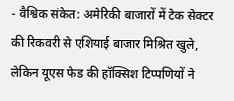- वैश्विक संकेत: अमेरिकी बाजारों में टेक सेक्टर की रिकवरी से एशियाई बाजार मिश्रित खुले, लेकिन यूएस फेड की हॉक्सिश टिप्पणियों ने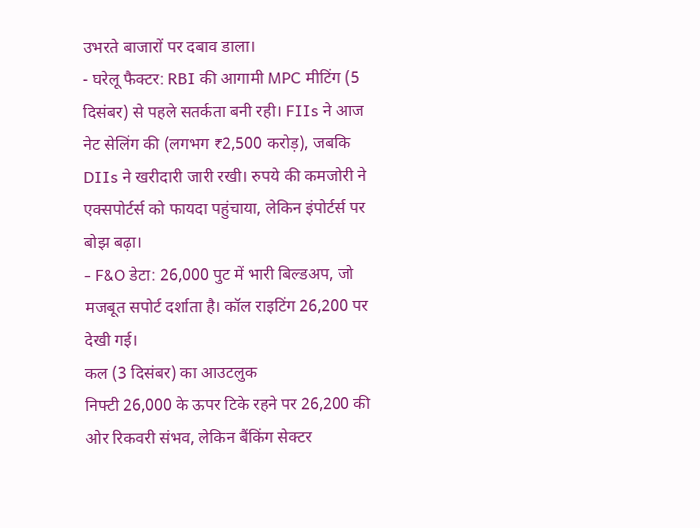उभरते बाजारों पर दबाव डाला।
- घरेलू फैक्टर: RBI की आगामी MPC मीटिंग (5 दिसंबर) से पहले सतर्कता बनी रही। FIIs ने आज नेट सेलिंग की (लगभग ₹2,500 करोड़), जबकि DIIs ने खरीदारी जारी रखी। रुपये की कमजोरी ने एक्सपोर्टर्स को फायदा पहुंचाया, लेकिन इंपोर्टर्स पर बोझ बढ़ा।
- F&O डेटा: 26,000 पुट में भारी बिल्डअप, जो मजबूत सपोर्ट दर्शाता है। कॉल राइटिंग 26,200 पर देखी गई।
कल (3 दिसंबर) का आउटलुक
निफ्टी 26,000 के ऊपर टिके रहने पर 26,200 की ओर रिकवरी संभव, लेकिन बैंकिंग सेक्टर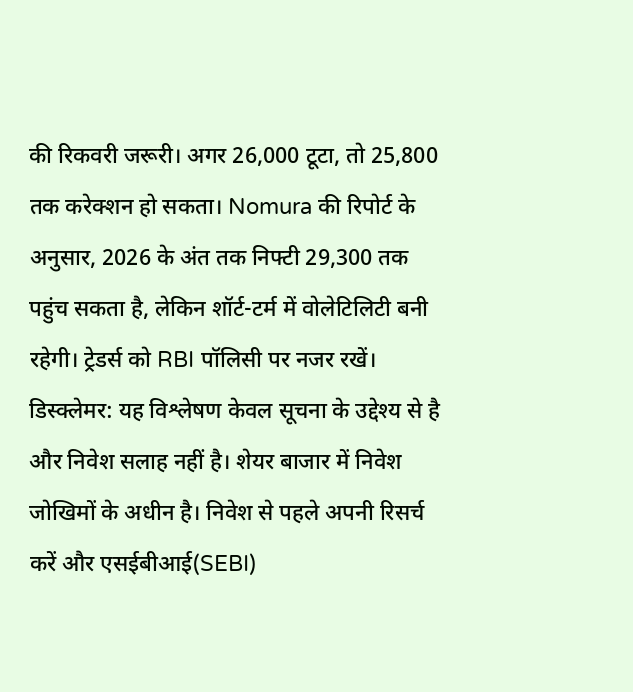की रिकवरी जरूरी। अगर 26,000 टूटा, तो 25,800 तक करेक्शन हो सकता। Nomura की रिपोर्ट के अनुसार, 2026 के अंत तक निफ्टी 29,300 तक पहुंच सकता है, लेकिन शॉर्ट-टर्म में वोलेटिलिटी बनी रहेगी। ट्रेडर्स को RBI पॉलिसी पर नजर रखें।
डिस्क्लेमर: यह विश्लेषण केवल सूचना के उद्देश्य से है और निवेश सलाह नहीं है। शेयर बाजार में निवेश जोखिमों के अधीन है। निवेश से पहले अपनी रिसर्च करें और एसईबीआई(SEBI)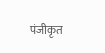पंजीकृत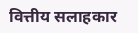वित्तीय सलाहकार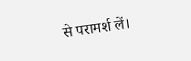से परामर्श लें।